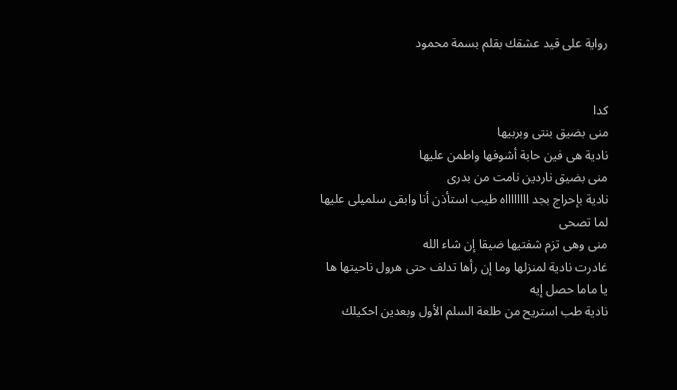رواية على قيد عشقك بقلم بسمة محمود


كدا
منى بضيق بنتى وبربيها
نادية هى فين حابة أشوفها واطمن عليها
منى بضيق ناردين نامت من بدرى
نادية بإحراج بجد ااااااااه طيب استأذن أنا وابقى سلميلى عليها لما تصحى
منى وهى تزم شفتيها ضيقا إن شاء الله
غادرت نادية لمنزلها وما إن رأها تدلف حتى هرول ناحيتها ها يا ماما حصل إيه
نادية طب استريح من طلعة السلم الأول وبعدين احكيلك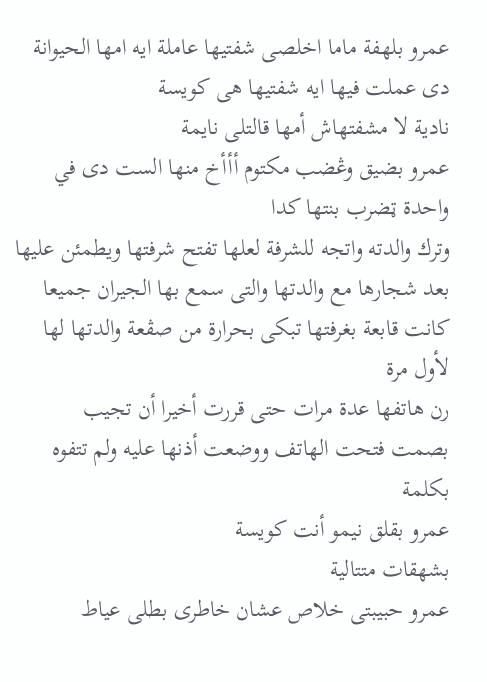عمرو بلهفة ماما اخلصى شفتيها عاملة ايه امها الحيوانة دى عملت فيها ايه شفتيها هى كويسة
نادية لا مشفتهاش أمها قالتلى نايمة
عمرو بضيق وڠضب مكتوم أأأخ منها الست دى في واحدة ټضرب بنتها كدا
وترك والدته واتجه للشرفة لعلها تفتح شرفتها ويطمئن عليها بعد شجارها مع والدتها والتى سمع بها الجيران جميعا
كانت قابعة بغرفتها تبكى بحرارة من صڤعة والدتها لها لأول مرة
رن هاتفها عدة مرات حتى قررت أخيرا أن تجيب
بصمت فتحت الهاتف ووضعت أذنها عليه ولم تتفوه بكلمة
عمرو بقلق نيمو أنت كويسة
بشهقات متتالية
عمرو حبيبتى خلاص عشان خاطرى بطلى عياط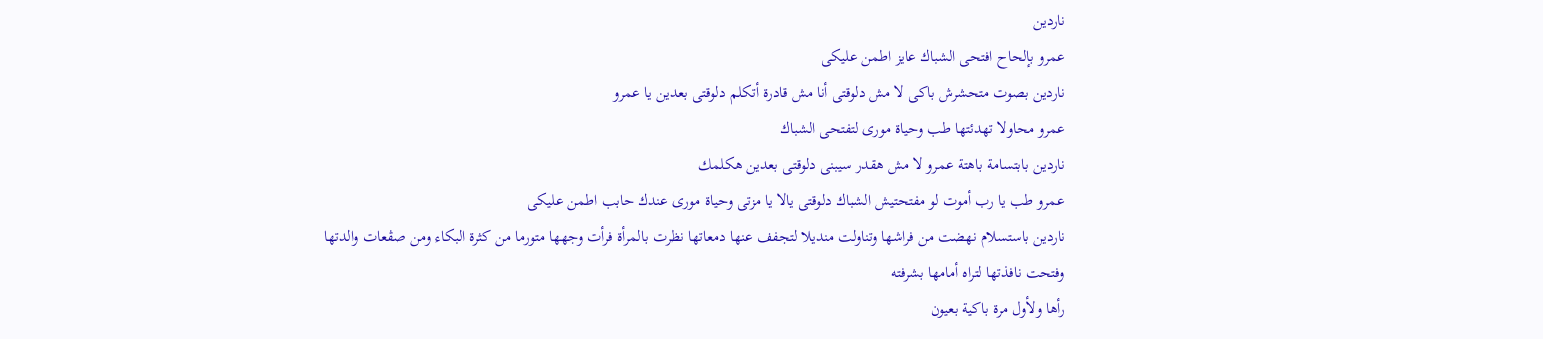ناردين
عمرو بإلحاح افتحى الشباك عايز اطمن عليكى
ناردين بصوت متحشرش باكى لا مش دلوقتى أنا مش قادرة أتكلم دلوقتى بعدين يا عمرو
عمرو محاولا تهدئتها طب وحياة مورى لتفتحى الشباك
ناردين بابتسامة باهتة عمرو لا مش هقدر سيبنى دلوقتى بعدين هكلمك
عمرو طب يا رب أموت لو مفتحتيش الشباك دلوقتى يالا يا مزتى وحياة مورى عندك حابب اطمن عليكى
ناردين باستسلام نهضت من فراشها وتناولت منديلا لتجفف عنها دمعاتها نظرت بالمرأة فرأت وجهها متورما من كثرة البكاء ومن صڤعات والدتها وفتحت نافذتها لتراه أمامها بشرفته
رأها ولأول مرة باكية بعيون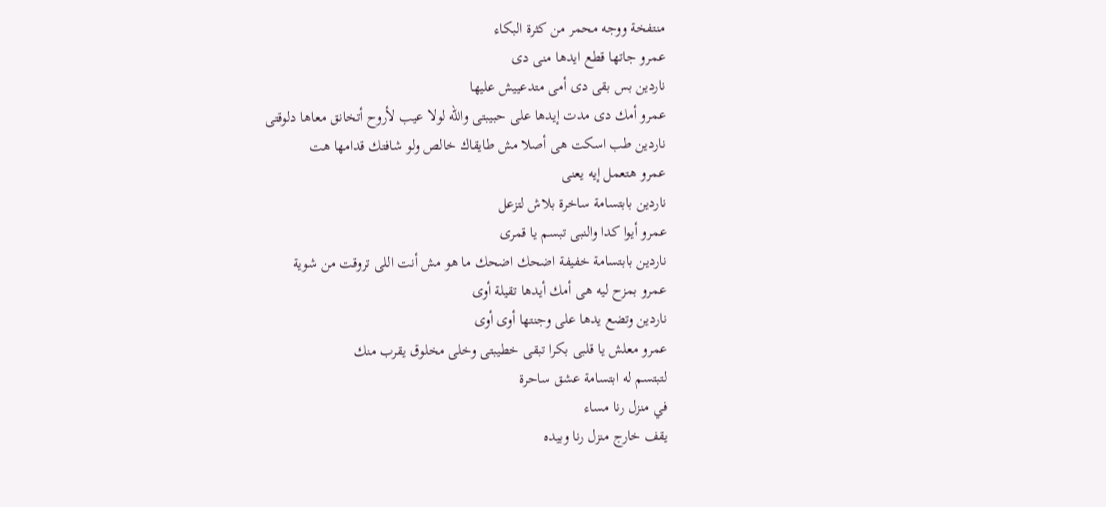منتفخة ووجه محمر من كثرة البكاء
عمرو جاتها قطع ايدها منى دى
ناردين بس بقى دى أمى متدعييش عليها
عمرو أمك دى مدت إيدها على حبيبتى والله لولا عيب لأروح أتخانق معاها دلوقتى
ناردين طب اسكت هى أصلا مش طايقاك خالص ولو شافتك قدامها هت
عمرو هتعمل إيه يعنى
ناردين بابتسامة ساخرة بلاش لتزعل
عمرو أيوا كدا والنبى تبسم يا قمرى
ناردين بابتسامة خفيفة اضحك اضحك ما هو مش أنت اللى تروقت من شوية
عمرو بمزح ليه هى أمك أيدها تقيلة أوى
ناردين وتضع يدها على وجنتها أوى أوى
عمرو معلش يا قلبى بكرا تبقى خطيبتى وخلى مخلوق يقرب منك
لتبتسم له ابتسامة عشق ساحرة
في منزل رنا مساء
يقف خارج منزل رنا وبيده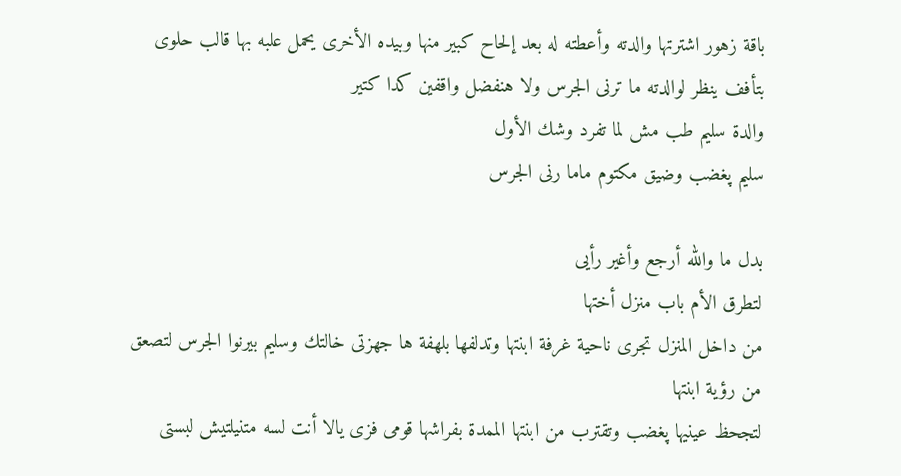باقة زهور اشترتها والدته وأعطته له بعد إلحاح كبير منها وبيده الأخرى يحمل علبه بها قالب حلوى
بتأفف ينظر لوالدته ما ترنى الجرس ولا هنفضل واقفين كدا كتير
والدة سليم طب مش لما تفرد وشك الأول
سليم پغضب وضيق مكتوم ماما رنى الجرس

بدل ما والله أرجع وأغير رأيى
لتطرق الأم باب منزل أختها
من داخل المنزل تجرى ناحية غرفة ابنتها وتدلفها بلهفة ها جهزتى خالتك وسليم بيرنوا الجرس لتصعق من رؤية ابنتها
لتجحظ عينيها پغضب وتقترب من ابنتها الممدة بفراشها قومى فزى يالا أنت لسه متنيلتيش لبستى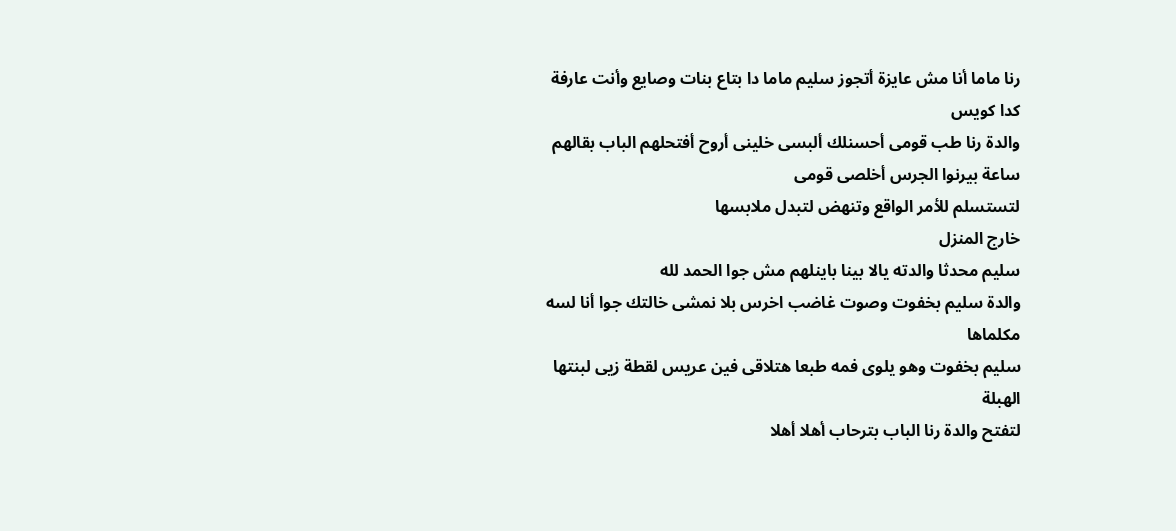رنا ماما أنا مش عايزة أتجوز سليم ماما دا بتاع بنات وصايع وأنت عارفة كدا كويس
والدة رنا طب قومى أحسنلك ألبسى خلينى أروح أفتحلهم الباب بقالهم ساعة بيرنوا الجرس أخلصى قومى
لتستسلم للأمر الواقع وتنهض لتبدل ملابسها
خارج المنزل
سليم محدثا والدته يالا بينا باينلهم مش جوا الحمد لله
والدة سليم بخفوت وصوت غاضب اخرس بلا نمشى خالتك جوا أنا لسه مكلماها
سليم بخفوت وهو يلوى فمه طبعا هتلاقى فين عريس لقطة زيى لبنتها الهبلة
لتفتح والدة رنا الباب بترحاب أهلا أهلا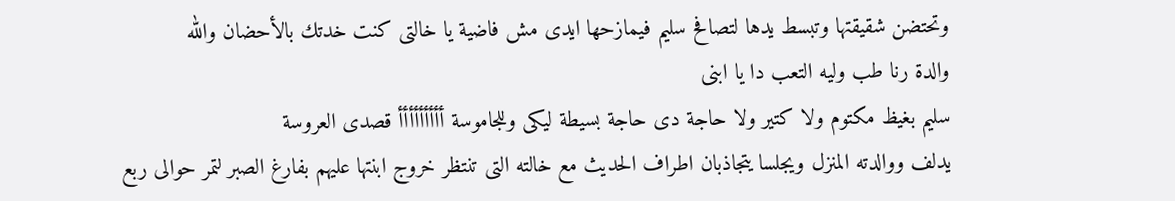وتحتضن شقيقتها وتبسط يدها لتصافح سليم فيمازحها ايدى مش فاضية يا خالتى كنت خدتك بالأحضان والله
والدة رنا طب وليه التعب دا يا ابنى
سليم بغيظ مكتوم ولا كتير ولا حاجة دى حاجة بسيطة ليكى وللجاموسة أأأأأأأأأ قصدى العروسة
يدلف ووالدته المنزل ويجلسا يتجاذبان اطراف الحديث مع خالته التى تنتظر خروج ابنتها عليهم بفارغ الصبر لتمر حوالى ربع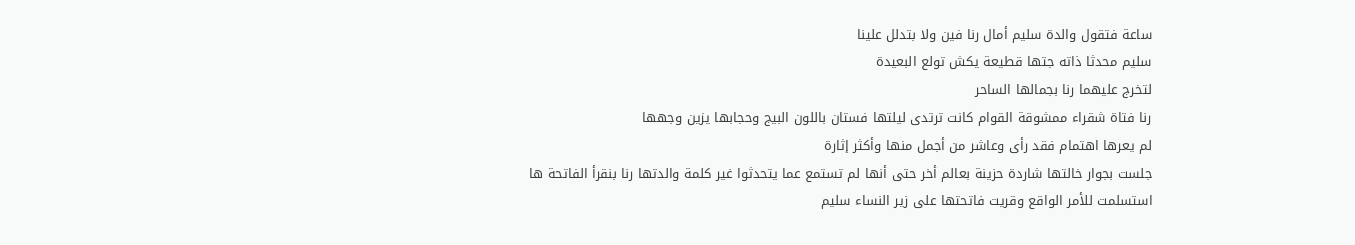ساعة فتقول والدة سليم أمال رنا فين ولا بتدلل علينا
سليم محدثا ذاته جتها قطيعة يكش تولع البعيدة
لتخرج عليهما رنا بجمالها الساحر
رنا فتاة شقراء ممشوقة القوام كانت ترتدى ليلتها فستان باللون البيج وحجابها يزين وجهها
لم يعرها اهتمام فقد رأى وعاشر من أجمل منها وأكثر إثارة
جلست بجوار خالتها شاردة حزينة بعالم أخر حتى أنها لم تستمع عما يتحدثوا غير كلمة والدتها رنا بنقرأ الفاتحة ها
استسلمت للأمر الواقع وقريت فاتحتها على زير النساء سليم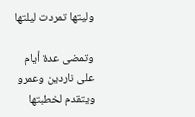وليتها تمردت ليلتها

وتمضى عدة أيام على ناردين وعمرو ويتقدم لخطبتها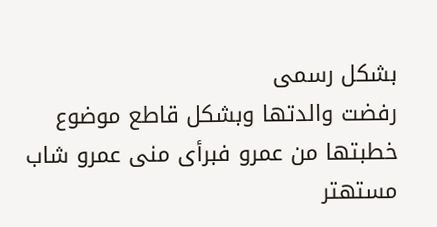بشكل رسمى
رفضت والدتها وبشكل قاطع موضوع خطبتها من عمرو فبرأى منى عمرو شاب مستهتر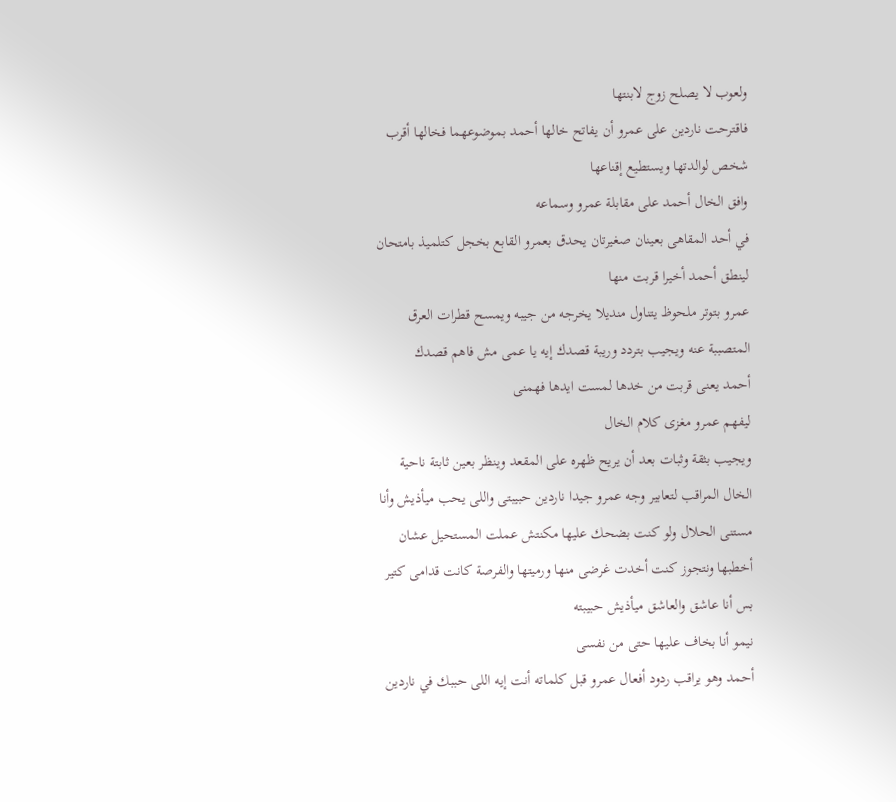ولعوب لا يصلح زوج لابنتها
فاقترحت ناردين على عمرو أن يفاتح خالها أحمد بموضوعهما فخالها أقرب شخص لوالدتها ويستطيع إقناعها
وافق الخال أحمد على مقابلة عمرو وسماعه
في أحد المقاهى بعينان صغيرتان يحدق بعمرو القابع بخجل كتلميذ بامتحان
لينطق أحمد أخيرا قربت منها
عمرو بتوتر ملحوظ يتناول منديلا يخرجه من جيبه ويمسح قطرات العرق المتصببة عنه ويجيب بتردد وريبة قصدك إيه يا عمى مش فاهم قصدك
أحمد يعنى قربت من خدها لمست ايدها فهمنى
ليفهم عمرو مغزى كلام الخال
ويجيب بثقة وثبات بعد أن يريح ظهره على المقعد وينظر بعين ثابتة ناحية الخال المراقب لتعابير وجه عمرو جيدا ناردين حبيبتى واللى يحب ميأذيش وأنا مستنى الحلال ولو كنت بضحك عليها مكنتش عملت المستحيل عشان أخطبها ونتجوز كنت أخدت غرضى منها ورميتها والفرصة كانت قدامى كتير بس أنا عاشق والعاشق ميأذيش حبيبته
نيمو أنا بخاف عليها حتى من نفسى
أحمد وهو يراقب ردود أفعال عمرو قبل كلماته أنت إيه اللى حببك في ناردين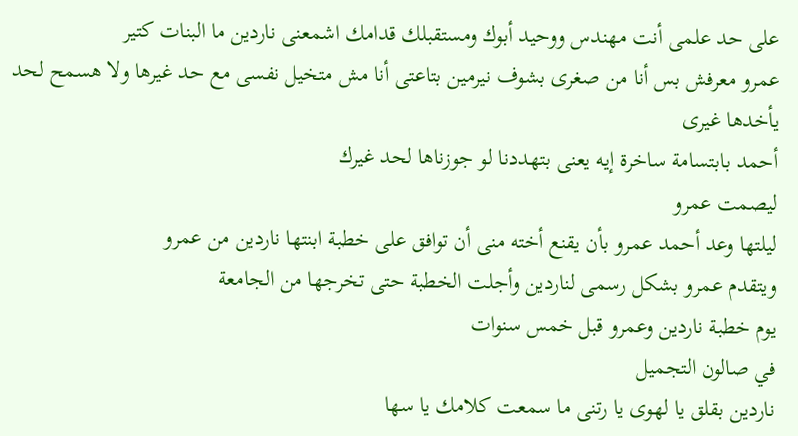على حد علمى أنت مهندس ووحيد أبوك ومستقبلك قدامك اشمعنى ناردين ما البنات كتير
عمرو معرفش بس أنا من صغرى بشوف نيرمين بتاعتى أنا مش متخيل نفسى مع حد غيرها ولا هسمح لحد يأخدها غيرى
أحمد بابتسامة ساخرة إيه يعنى بتهددنا لو جوزناها لحد غيرك
ليصمت عمرو
ليلتها وعد أحمد عمرو بأن يقنع أخته منى أن توافق على خطبة ابنتها ناردين من عمرو
ويتقدم عمرو بشكل رسمى لناردين وأجلت الخطبة حتى تخرجها من الجامعة
يوم خطبة ناردين وعمرو قبل خمس سنوات
في صالون التجميل
ناردين بقلق يا لهوى يا رتنى ما سمعت كلامك يا سها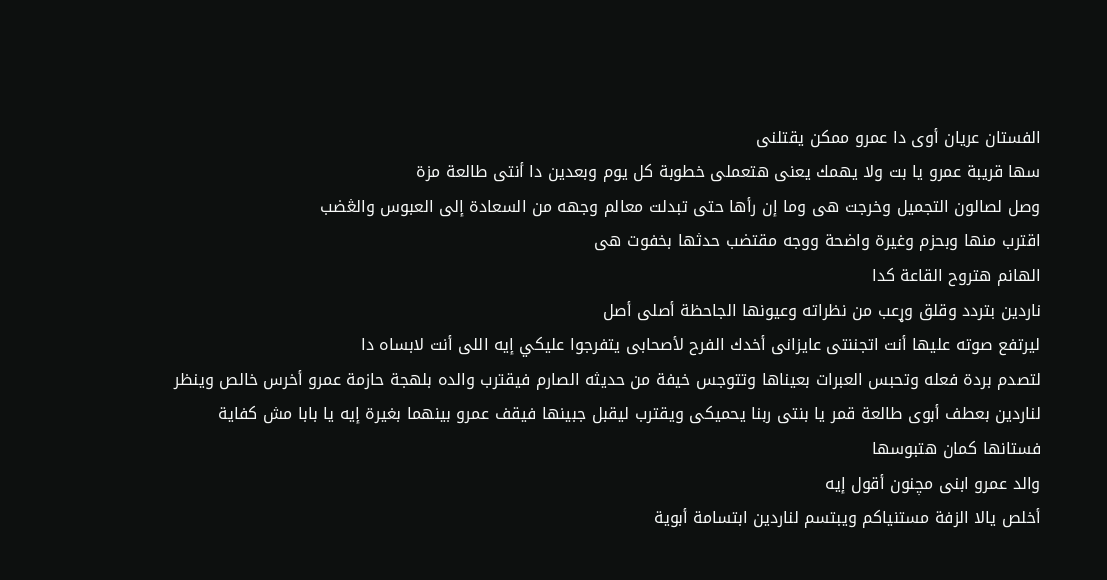الفستان عريان أوى دا عمرو ممكن يقتلنى
سها قريبة عمرو يا بت ولا يهمك يعنى هتعملى خطوبة كل يوم وبعدين دا أنتى طالعة مزة
وصل لصالون التجميل وخرجت هى وما إن رأها حتى تبدلت معالم وجهه من السعادة إلى العبوس والڠضب
اقترب منها وبحزم وغيرة واضحة ووجه مقتضب حدثها بخفوت هى
الهانم هتروح القاعة كدا
ناردين بتردد وقلق وړعب من نظراته وعيونها الجاحظة أصلى أصل
ليرتفع صوته عليها أنت اتجننتى عايزانى أخدك الفرح لأصحابى يتفرجوا عليكي إيه اللى أنت لابساه دا
لتصدم بردة فعله وتحبس العبرات بعيناها وتتوجس خيفة من حديثه الصارم فيقترب والده بلهجة حازمة عمرو أخرس خالص وينظر لناردين بعطف أبوى طالعة قمر يا بنتى ربنا يحميكى ويقترب ليقبل جبينها فيقف عمرو بينهما بغيرة إيه يا بابا مش كفاية فستانها كمان هتبوسها
والد عمرو ابنى مچنون أقول إيه
أخلص يالا الزفة مستنياكم ويبتسم لناردين ابتسامة أبوية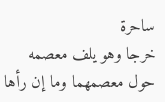ساحرة
خرجا وهو يلف معصمه حول معصمهما وما إن رأها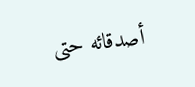أصدقائه حتى